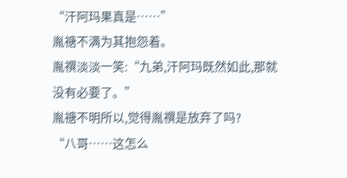“汗阿玛果真是……”
胤禟不满为其抱怨着。
胤禩淡淡一笑:“九弟,汗阿玛既然如此,那就没有必要了。”
胤禟不明所以,觉得胤禩是放弃了吗?
“八哥……这怎么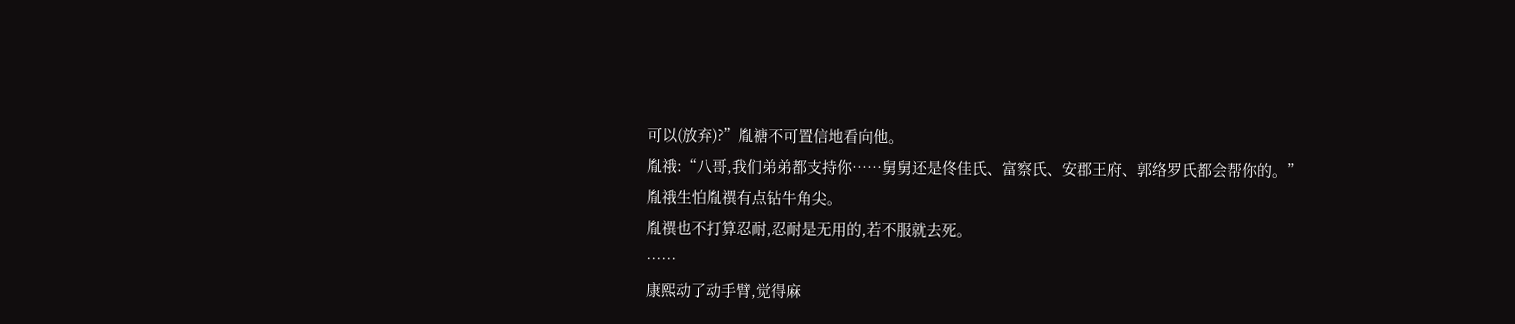可以(放弃)?”胤禟不可置信地看向他。
胤䄉:“八哥,我们弟弟都支持你……舅舅还是佟佳氏、富察氏、安郡王府、郭络罗氏都会帮你的。”
胤䄉生怕胤禩有点钻牛角尖。
胤禩也不打算忍耐,忍耐是无用的,若不服就去死。
……
康熙动了动手臂,觉得麻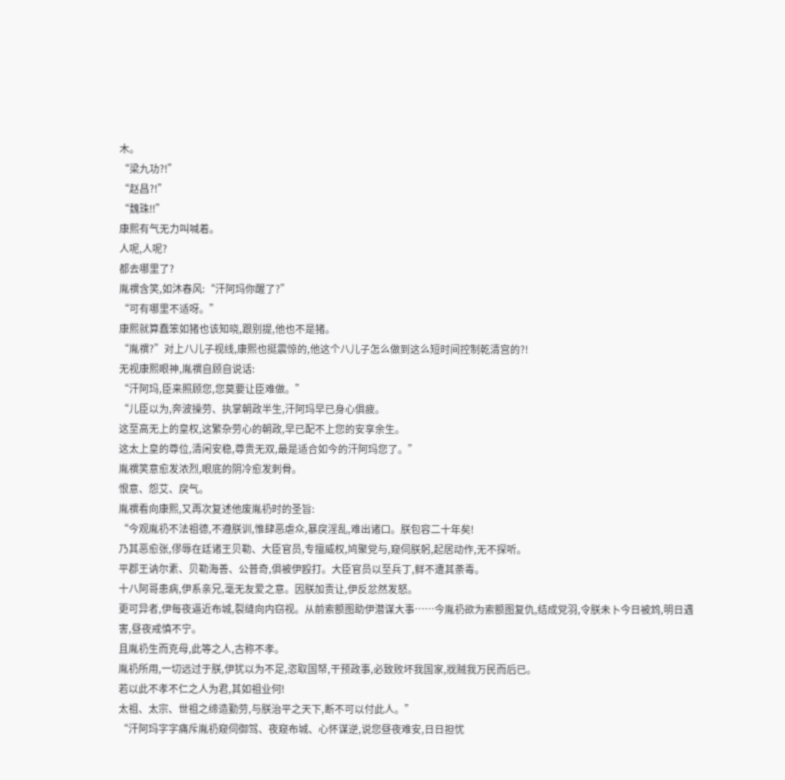木。
“梁九功?!”
“赵昌?!”
“魏珠!!”
康熙有气无力叫喊着。
人呢,人呢?
都去哪里了?
胤禩含笑,如沐春风:“汗阿玛你醒了?”
“可有哪里不适呀。”
康熙就算蠢笨如猪也该知晓,跟别提,他也不是猪。
“胤禩?”对上八儿子视线,康熙也挺震惊的,他这个八儿子怎么做到这么短时间控制乾清宫的?!
无视康熙眼神,胤禩自顾自说话:
“汗阿玛,臣来照顾您,您莫要让臣难做。”
“儿臣以为,奔波操劳、执掌朝政半生,汗阿玛早已身心俱疲。
这至高无上的皇权,这繁杂劳心的朝政,早已配不上您的安享余生。
这太上皇的尊位,清闲安稳,尊贵无双,最是适合如今的汗阿玛您了。”
胤禩笑意愈发浓烈,眼底的阴冷愈发刺骨。
恨意、怨艾、戾气。
胤禩看向康熙,又再次复述他废胤礽时的圣旨:
“今观胤礽不法祖德,不遵朕训,惟肆恶虐众,暴戾淫乱,难出诸口。朕包容二十年矣!
乃其恶愈张,僇辱在廷诸王贝勒、大臣官员,专擅威权,鸠聚党与,窥伺朕躬,起居动作,无不探听。
平郡王讷尔素、贝勒海善、公普奇,俱被伊殴打。大臣官员以至兵丁,鲜不遭其荼毒。
十八阿哥患病,伊系亲兄,毫无友爱之意。因朕加责让,伊反忿然发怒。
更可异者,伊每夜逼近布城,裂缝向内窃视。从前索额图助伊潜谋大事……今胤礽欲为索额图复仇,结成党羽,令朕未卜今日被鸩,明日遇害,昼夜戒慎不宁。
且胤礽生而克母,此等之人,古称不孝。
胤礽所用,一切远过于朕,伊犹以为不足,恣取国帑,干预政事,必致败坏我国家,戕贼我万民而后已。
若以此不孝不仁之人为君,其如祖业何!
太祖、太宗、世祖之缔造勤劳,与朕治平之天下,断不可以付此人。”
“汗阿玛字字痛斥胤礽窥伺御驾、夜窥布城、心怀谋逆,说您昼夜难安,日日担忧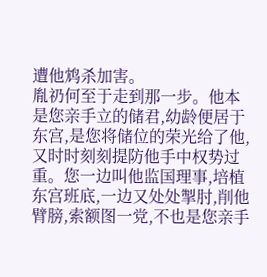遭他鸩杀加害。
胤礽何至于走到那一步。他本是您亲手立的储君,幼龄便居于东宫,是您将储位的荣光给了他,又时时刻刻提防他手中权势过重。您一边叫他监国理事,培植东宫班底,一边又处处掣肘,削他臂膀,索额图一党,不也是您亲手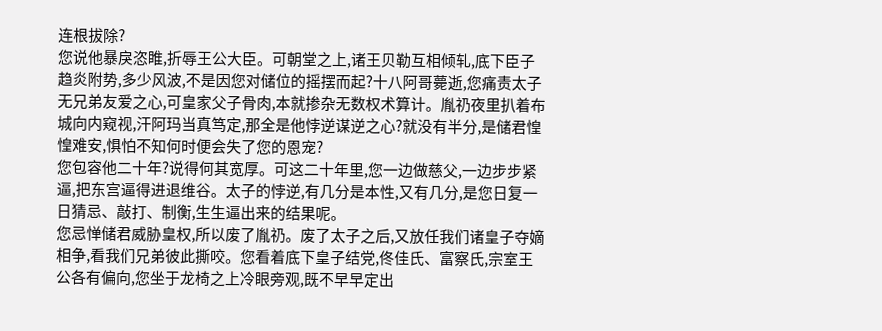连根拔除?
您说他暴戾恣睢,折辱王公大臣。可朝堂之上,诸王贝勒互相倾轧,底下臣子趋炎附势,多少风波,不是因您对储位的摇摆而起?十八阿哥薨逝,您痛责太子无兄弟友爱之心,可皇家父子骨肉,本就掺杂无数权术算计。胤礽夜里扒着布城向内窥视,汗阿玛当真笃定,那全是他悖逆谋逆之心?就没有半分,是储君惶惶难安,惧怕不知何时便会失了您的恩宠?
您包容他二十年?说得何其宽厚。可这二十年里,您一边做慈父,一边步步紧逼,把东宫逼得进退维谷。太子的悖逆,有几分是本性,又有几分,是您日复一日猜忌、敲打、制衡,生生逼出来的结果呢。
您忌惮储君威胁皇权,所以废了胤礽。废了太子之后,又放任我们诸皇子夺嫡相争,看我们兄弟彼此撕咬。您看着底下皇子结党,佟佳氏、富察氏,宗室王公各有偏向,您坐于龙椅之上冷眼旁观,既不早早定出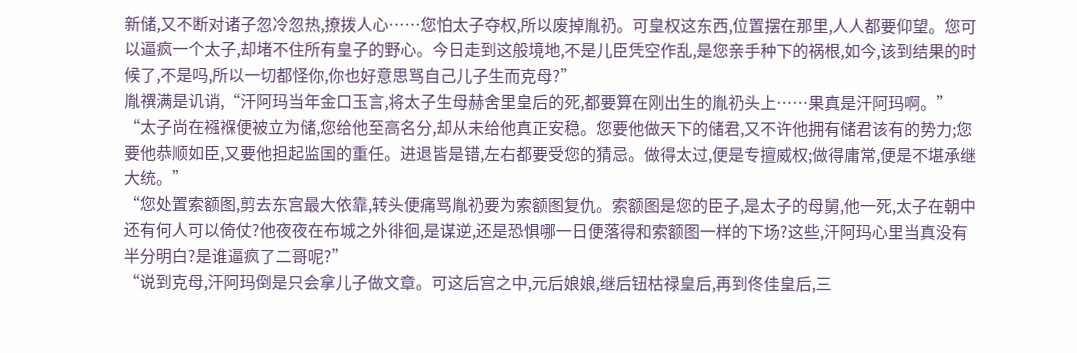新储,又不断对诸子忽冷忽热,撩拨人心……您怕太子夺权,所以废掉胤礽。可皇权这东西,位置摆在那里,人人都要仰望。您可以逼疯一个太子,却堵不住所有皇子的野心。今日走到这般境地,不是儿臣凭空作乱,是您亲手种下的祸根,如今,该到结果的时候了,不是吗,所以一切都怪你,你也好意思骂自己儿子生而克母?”
胤禩满是讥诮,“汗阿玛当年金口玉言,将太子生母赫舍里皇后的死,都要算在刚出生的胤礽头上……果真是汗阿玛啊。”
“太子尚在襁褓便被立为储,您给他至高名分,却从未给他真正安稳。您要他做天下的储君,又不许他拥有储君该有的势力;您要他恭顺如臣,又要他担起监国的重任。进退皆是错,左右都要受您的猜忌。做得太过,便是专擅威权;做得庸常,便是不堪承继大统。”
“您处置索额图,剪去东宫最大依靠,转头便痛骂胤礽要为索额图复仇。索额图是您的臣子,是太子的母舅,他一死,太子在朝中还有何人可以倚仗?他夜夜在布城之外徘徊,是谋逆,还是恐惧哪一日便落得和索额图一样的下场?这些,汗阿玛心里当真没有半分明白?是谁逼疯了二哥呢?”
“说到克母,汗阿玛倒是只会拿儿子做文章。可这后宫之中,元后娘娘,继后钮枯禄皇后,再到佟佳皇后,三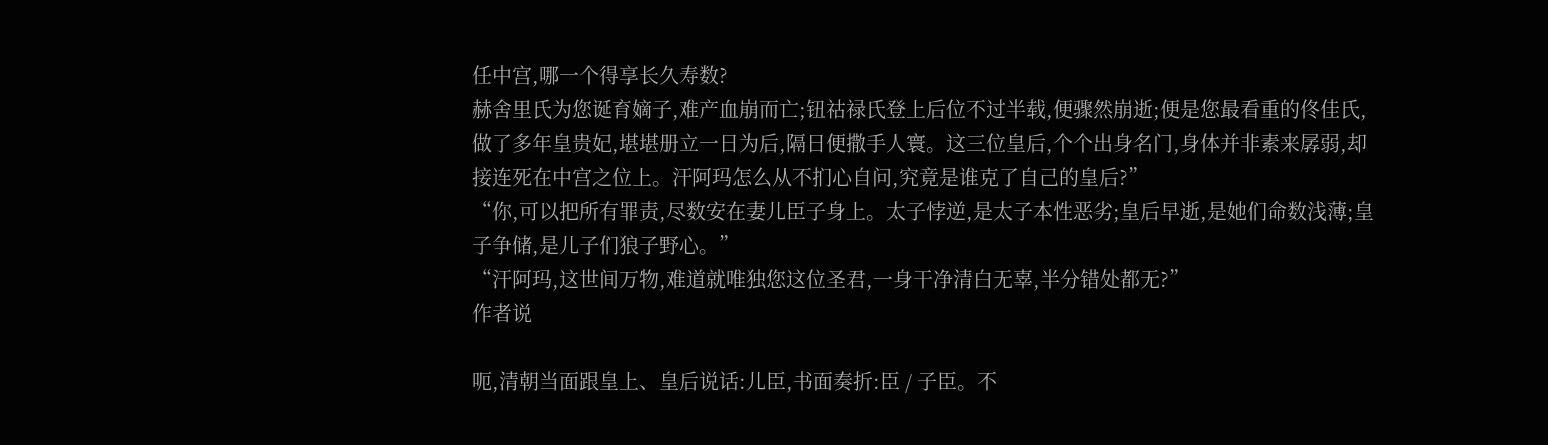任中宫,哪一个得享长久寿数?
赫舍里氏为您诞育嫡子,难产血崩而亡;钮祜禄氏登上后位不过半载,便骤然崩逝;便是您最看重的佟佳氏,做了多年皇贵妃,堪堪册立一日为后,隔日便撒手人寰。这三位皇后,个个出身名门,身体并非素来孱弱,却接连死在中宫之位上。汗阿玛怎么从不扪心自问,究竟是谁克了自己的皇后?”
“你,可以把所有罪责,尽数安在妻儿臣子身上。太子悖逆,是太子本性恶劣;皇后早逝,是她们命数浅薄;皇子争储,是儿子们狼子野心。”
“汗阿玛,这世间万物,难道就唯独您这位圣君,一身干净清白无辜,半分错处都无?”
作者说

呃,清朝当面跟皇上、皇后说话:儿臣,书面奏折:臣 / 子臣。不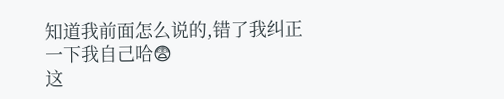知道我前面怎么说的,错了我纠正一下我自己哈😨
这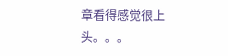章看得感觉很上头。。。